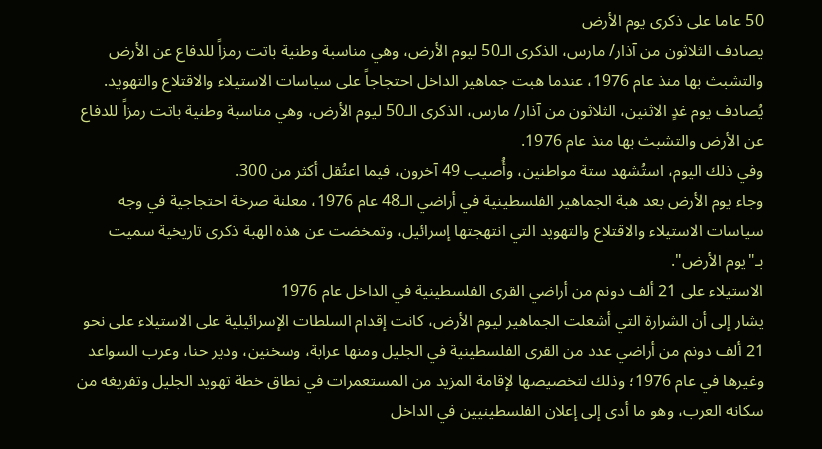50 عاما على ذكرى يوم الأرض
يصادف الثلاثون من آذار/ مارس، الذكرى الـ50 ليوم الأرض، وهي مناسبة وطنية باتت رمزاً للدفاع عن الأرض والتشبث بها منذ عام 1976، عندما هبت جماهير الداخل احتجاجاً على سياسات الاستيلاء والاقتلاع والتهويد.
يُصادف يوم غدٍ الاثنين، الثلاثون من آذار/ مارس، الذكرى الـ50 ليوم الأرض، وهي مناسبة وطنية باتت رمزاً للدفاع عن الأرض والتشبث بها منذ عام 1976.
وفي ذلك اليوم، استُشهد ستة مواطنين، وأُصيب 49 آخرون، فيما اعتُقل أكثر من 300.
وجاء يوم الأرض بعد هبة الجماهير الفلسطينية في أراضي الـ48 عام 1976، معلنة صرخة احتجاجية في وجه سياسات الاستيلاء والاقتلاع والتهويد التي انتهجتها إسرائيل، وتمخضت عن هذه الهبة ذكرى تاريخية سميت بـ"يوم الأرض".
الاستيلاء على 21 ألف دونم من أراضي القرى الفلسطينية في الداخل عام 1976
يشار إلى أن الشرارة التي أشعلت الجماهير ليوم الأرض، كانت إقدام السلطات الإسرائيلية على الاستيلاء على نحو 21 ألف دونم من أراضي عدد من القرى الفلسطينية في الجليل ومنها عرابة، وسخنين، ودير حنا، وعرب السواعد وغيرها في عام 1976؛ وذلك لتخصيصها لإقامة المزيد من المستعمرات في نطاق خطة تهويد الجليل وتفريغه من سكانه العرب، وهو ما أدى إلى إعلان الفلسطينيين في الداخل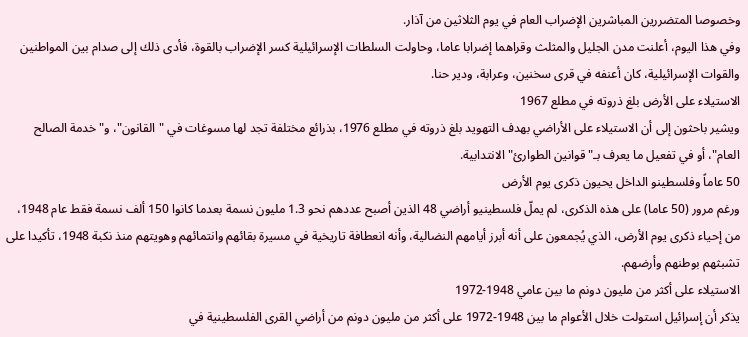وخصوصا المتضررين المباشرين الإضراب العام في يوم الثلاثين من آذار.
وفي هذا اليوم، أعلنت مدن الجليل والمثلث وقراهما إضرابا عاما، وحاولت السلطات الإسرائيلية كسر الإضراب بالقوة، فأدى ذلك إلى صدام بين المواطنين والقوات الإسرائيلية، كان أعنفه في قرى سخنين، وعرابة، ودير حنا.
الاستيلاء على الأرض بلغ ذروته في مطلع 1967
ويشير باحثون إلى أن الاستيلاء على الأراضي بهدف التهويد بلغ ذروته في مطلع 1976، بذرائع مختلفة تجد لها مسوغات في "القانون"، و"خدمة الصالح العام"، أو في تفعيل ما يعرف بـ"قوانين الطوارئ" الانتدابية.
50 عاماً وفلسطينو الداخل يحيون ذكرى يوم الأرض
ورغم مرور (50 عاما) على هذه الذكرى، لم يملّ فلسطينيو أراضي 48 الذين أصبح عددهم نحو 1.3 مليون نسمة بعدما كانوا 150 ألف نسمة فقط عام 1948، من إحياء ذكرى يوم الأرض، الذي يُجمعون على أنه أبرز أيامهم النضالية، وأنه انعطافة تاريخية في مسيرة بقائهم وانتمائهم وهويتهم منذ نكبة 1948، تأكيدا على تشبثهم بوطنهم وأرضهم.
الاستيلاء على أكثر من مليون دونم ما بين عامي 1948-1972
يذكر أن إسرائيل استولت خلال الأعوام ما بين 1948-1972 على أكثر من مليون دونم من أراضي القرى الفلسطينية في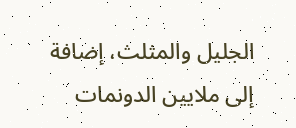الجليل والمثلث، إضافة إلى ملايين الدونمات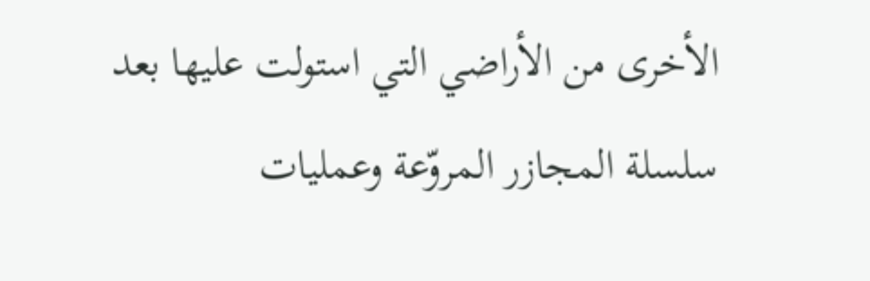الأخرى من الأراضي التي استولت عليها بعد سلسلة المجازر المروّعة وعمليات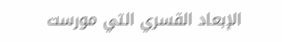الإبعاد القسري التي مورست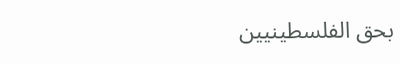بحق الفلسطينيين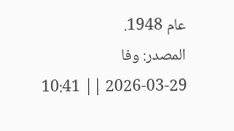عام 1948.
المصدر: وفا
2026-03-29 || 10:41